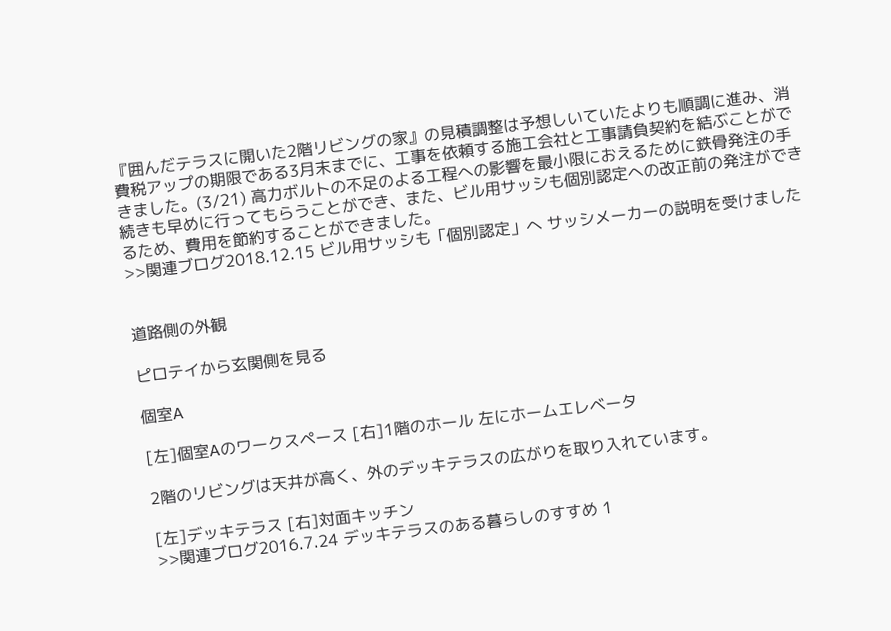『囲んだテラスに開いた2階リビングの家』の見積調整は予想しいていたよりも順調に進み、消費税アップの期限である3月末までに、工事を依頼する施工会社と工事請負契約を結ぶことができました。(3/21) 高力ボルトの不足のよる工程への影響を最小限におえるために鉄骨発注の手続きも早めに行ってもらうことができ、また、ビル用サッシも個別認定への改正前の発注ができるため、費用を節約することができました。
>>関連ブログ2018.12.15 ビル用サッシも「個別認定」へ サッシメーカーの説明を受けました


道路側の外観

ピロテイから玄関側を見る

個室A

[左]個室Aのワークスペース [右]1階のホール 左にホームエレベータ

2階のリビングは天井が高く、外のデッキテラスの広がりを取り入れています。

[左]デッキテラス [右]対面キッチン
>>関連ブログ2016.7.24 デッキテラスのある暮らしのすすめ 1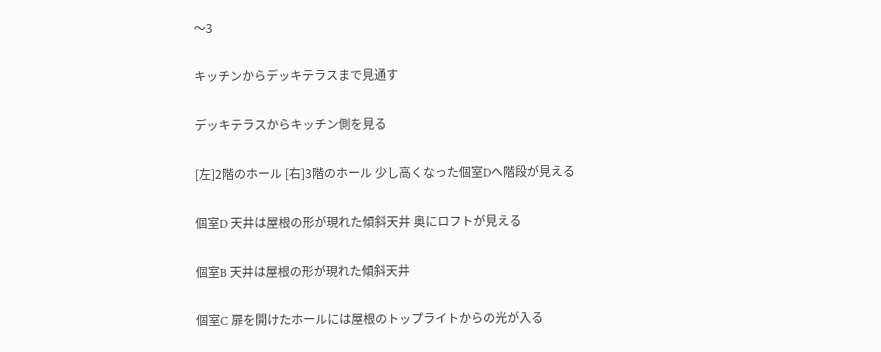〜3

キッチンからデッキテラスまで見通す

デッキテラスからキッチン側を見る

[左]2階のホール [右]3階のホール 少し高くなった個室Dへ階段が見える

個室D 天井は屋根の形が現れた傾斜天井 奥にロフトが見える

個室B 天井は屋根の形が現れた傾斜天井

個室C 扉を開けたホールには屋根のトップライトからの光が入る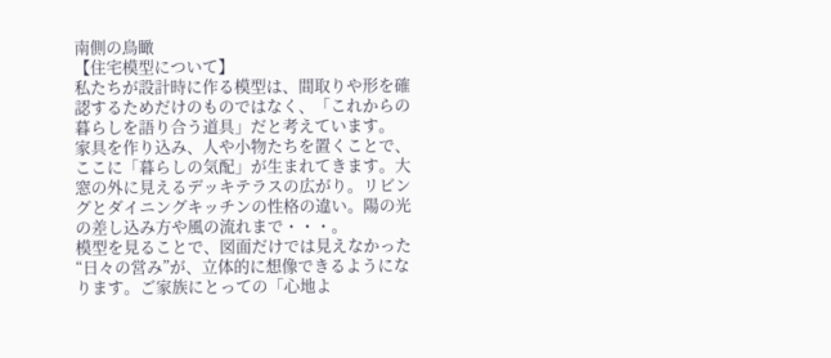南側の鳥瞰
【住宅模型について】
私たちが設計時に作る模型は、間取りや形を確認するためだけのものではなく、「これからの暮らしを語り合う道具」だと考えています。
家具を作り込み、人や小物たちを置くことで、ここに「暮らしの気配」が生まれてきます。大窓の外に見えるデッキテラスの広がり。リビングとダイニングキッチンの性格の違い。陽の光の差し込み方や風の流れまで・・・。
模型を見ることで、図面だけでは見えなかった“日々の営み”が、立体的に想像できるようになります。ご家族にとっての「心地よ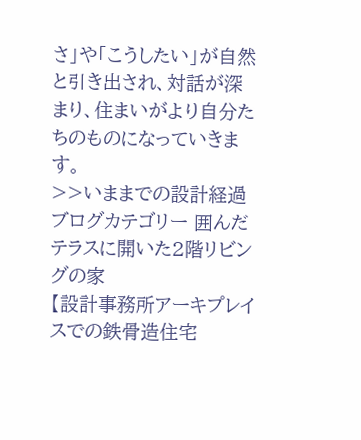さ」や「こうしたい」が自然と引き出され、対話が深まり、住まいがより自分たちのものになっていきます。
>>いままでの設計経過 ブログカテゴリー 囲んだテラスに開いた2階リビングの家
【設計事務所アーキプレイスでの鉄骨造住宅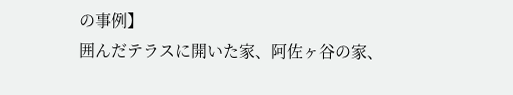の事例】
囲んだテラスに開いた家、阿佐ヶ谷の家、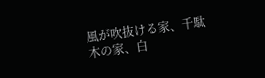風が吹抜ける家、千駄木の家、白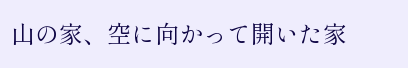山の家、空に向かって開いた家